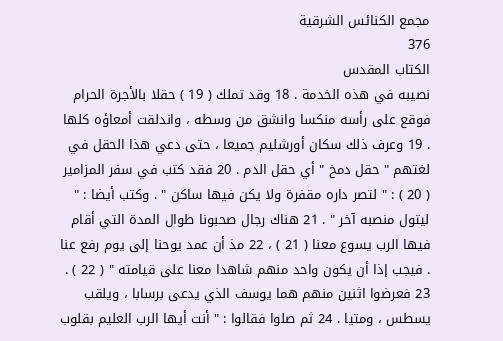مجمع الكنائس الشرقية
376
الكتاب المقدس
نصيبه في هذه الخدمة . 18 وقد تملك ( 19 ) حقلا بالأجرة الحرام فوقع على رأسه منكسا وانشق من وسطه ، واندلقت أمعاؤه كلها . 19 وعرف ذلك سكان أورشليم جميعا ، حتى دعي هذا الحقل في لغتهم " حقل دمخ " أي حقل الدم . 20 فقد كتب في سفر المزامير ( 20 ) : " لتصر داره مقفرة ولا يكن فيها ساكن " . وكتب أيضا : " ليتول منصبه آخر " . 21 هناك رجال صحبونا طوال المدة التي أقام فيها الرب يسوع معنا ( 21 ) ، 22 مذ أن عمد يوحنا إلى يوم رفع عنا . فيجب إذا أن يكون واحد منهم شاهدا معنا على قيامته " ( 22 ) . 23 فعرضوا اثنين منهم هما يوسف الذي يدعى برسابا ، ويلقب يسطس ، ومتيا . 24 ثم صلوا فقالوا : " أنت أيها الرب العليم بقلوب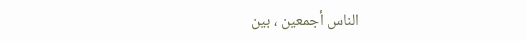الناس أجمعين ، بين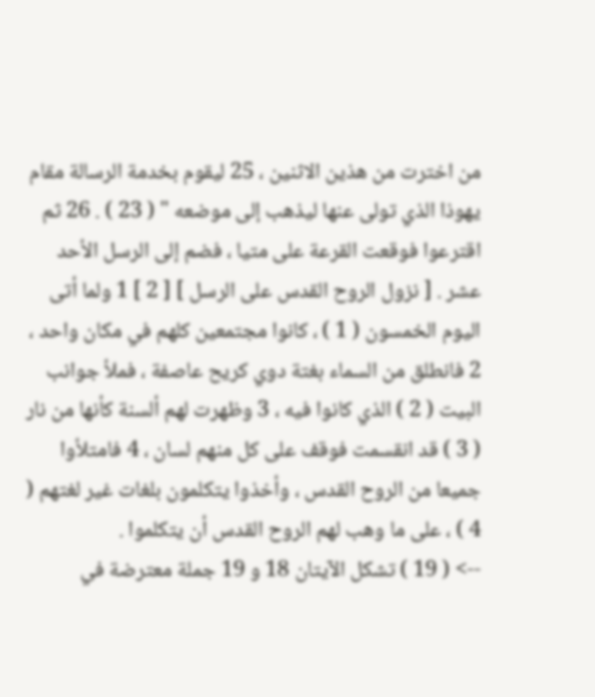من اخترت من هذين الاثنين ، 25 ليقوم بخدمة الرسالة مقام يهوذا الذي تولى عنها ليذهب إلى موضعه " ( 23 ) . 26 ثم اقترعوا فوقعت القرعة على متيا ، فضم إلى الرسل الأحد عشر . [ نزول الروح القدس على الرسل ] [ 2 ] 1 ولما أتى اليوم الخمسون ( 1 ) ، كانوا مجتمعين كلهم في مكان واحد ، 2 فانطلق من السماء بغتة دوي كريح عاصفة ، فملأ جوانب البيت ( 2 ) الذي كانوا فيه ، 3 وظهرت لهم ألسنة كأنها من نار ( 3 ) قد انقسمت فوقف على كل منهم لسان ، 4 فامتلأوا جميعا من الروح القدس ، وأخذوا يتكلمون بلغات غير لغتهم ( 4 ) ، على ما وهب لهم الروح القدس أن يتكلموا .
--> ( 19 ) تشكل الآيتان 18 و 19 جملة معترضة في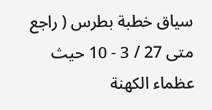سياق خطبة بطرس ( راجع متى 27 / 3 - 10 حيث عظماء الكهنة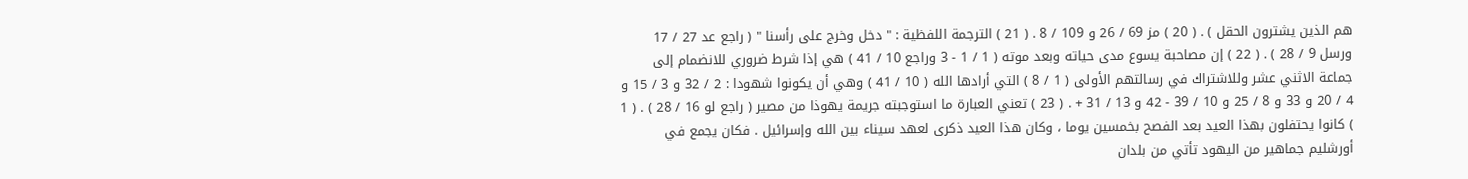هم الذين يشترون الحقل ) . ( 20 ) مز 69 / 26 و 109 / 8 . ( 21 ) الترجمة اللفظية : " دخل وخرج على رأسنا " ( راجع عد 27 / 17 ورسل 9 / 28 ) . ( 22 ) إن مصاحبة يسوع مدى حياته وبعد موته ( 1 / 1 - 3 وراجع 10 / 41 ) هي إذا شرط ضروري للانضمام إلى جماعة الاثني عشر وللاشتراك في رسالتهم الأولى ( 1 / 8 ) التي أرادها الله ( 10 / 41 ) وهي أن يكونوا شهودا : 2 / 32 و 3 / 15 و 4 / 20 و 33 و 8 / 25 و 10 / 39 - 42 و 13 / 31 + . ( 23 ) تعني العبارة ما استوجبته جريمة يهوذا من مصير ( راجع لو 16 / 28 ) . ( 1 ) كانوا يحتفلون بهذا العيد بعد الفصح بخمسين يوما ، وكان هذا العيد ذكرى لعهد سيناء بين الله وإسرائيل . فكان يجمع في أورشليم جماهير من اليهود تأتي من بلدان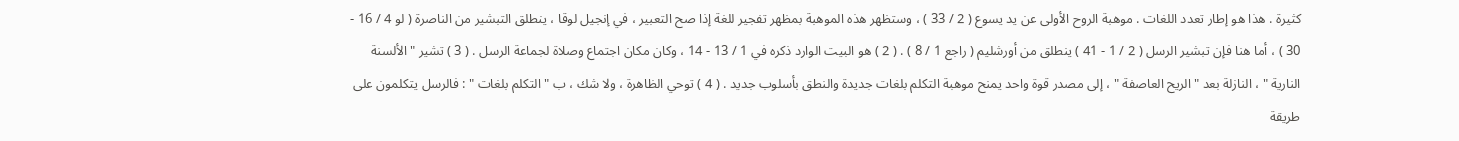كثيرة . هذا هو إطار تعدد اللغات . موهبة الروح الأولى عن يد يسوع ( 2 / 33 ) ، وستظهر هذه الموهبة بمظهر تفجير للغة إذا صح التعبير ، في إنجيل لوقا ، ينطلق التبشير من الناصرة ( لو 4 / 16 - 30 ) ، أما هنا فإن تبشير الرسل ( 2 / 1 - 41 ) ينطلق من أورشليم ( راجع 1 / 8 ) . ( 2 ) هو البيت الوارد ذكره في 1 / 13 - 14 ، وكان مكان اجتماع وصلاة لجماعة الرسل . ( 3 ) تشير " الألسنة النارية " ، النازلة بعد " الريح العاصفة " ، إلى مصدر قوة واحد يمنح موهبة التكلم بلغات جديدة والنطق بأسلوب جديد . ( 4 ) توحي الظاهرة ، ولا شك ، ب " التكلم بلغات " : فالرسل يتكلمون على طريقة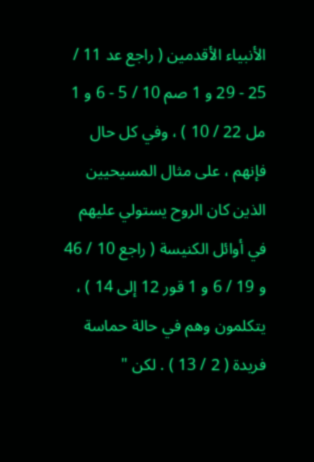الأنبياء الأقدمين ( راجع عد 11 / 25 - 29 و 1 صم 10 / 5 - 6 و 1 مل 22 / 10 ) ، وفي كل حال فإنهم ، على مثال المسيحيين الذين كان الروح يستولي عليهم في أوائل الكنيسة ( راجع 10 / 46 و 19 / 6 و 1 قور 12 إلى 14 ) ، يتكلمون وهم في حالة حماسة فريدة ( 2 / 13 ) . لكن "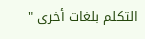التكلم بلغات أخرى "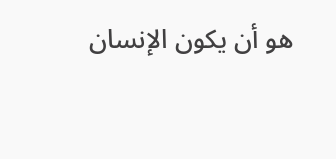هو أن يكون الإنسان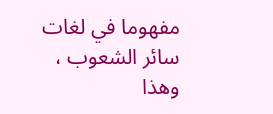مفهوما في لغات سائر الشعوب ، وهذا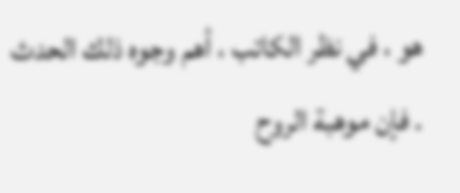هو ، في نظر الكاتب ، أهم وجوه ذلك الحدث . فإن موهبة الروح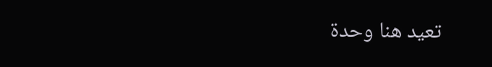تعيد هنا وحدة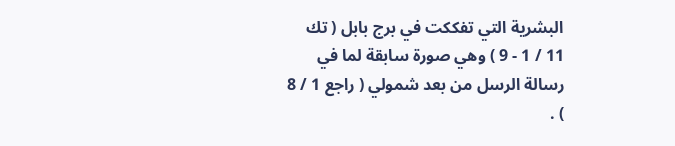البشرية التي تفككت في برج بابل ( تك 11 / 1 - 9 ) وهي صورة سابقة لما في رسالة الرسل من بعد شمولي ( راجع 1 / 8 ) .